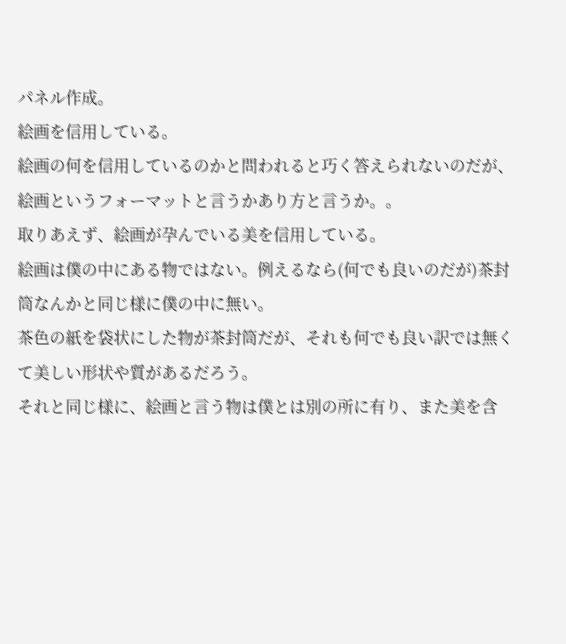パネル作成。
絵画を信用している。
絵画の何を信用しているのかと問われると巧く答えられないのだが、絵画というフォーマットと言うかあり方と言うか。。
取りあえず、絵画が孕んでいる美を信用している。
絵画は僕の中にある物ではない。例えるなら(何でも良いのだが)茶封筒なんかと同じ様に僕の中に無い。
茶色の紙を袋状にした物が茶封筒だが、それも何でも良い訳では無くて美しい形状や質があるだろう。
それと同じ様に、絵画と言う物は僕とは別の所に有り、また美を含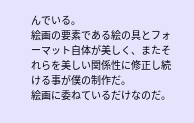んでいる。
絵画の要素である絵の具とフォーマット自体が美しく、またそれらを美しい関係性に修正し続ける事が僕の制作だ。
絵画に委ねているだけなのだ。